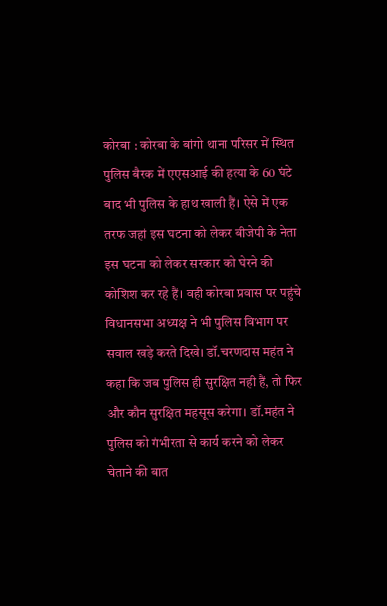कोरबा : कोरबा के बांगो थाना परिसर में स्थित पुलिस बैरक में एएसआई की हत्या के 60 घंटे बाद भी पुलिस के हाथ खाली हैं। ऐसे में एक तरफ जहां इस घटना को लेकर बीजेपी के नेता इस घटना को लेकर सरकार को घेरने की कोशिश कर रहे हैं। वही कोरबा प्रवास पर पहुंचे विधानसभा अध्यक्ष ने भी पुलिस विभाग पर सवाल खड़े करते दिखे। डॉ.चरणदास महंत ने कहा कि जब पुलिस ही सुरक्षित नही हैं, तो फिर और कौन सुरक्षित महसूस करेगा। डॉ.महंत ने पुलिस को गंभीरता से कार्य करने को लेकर चेताने की बात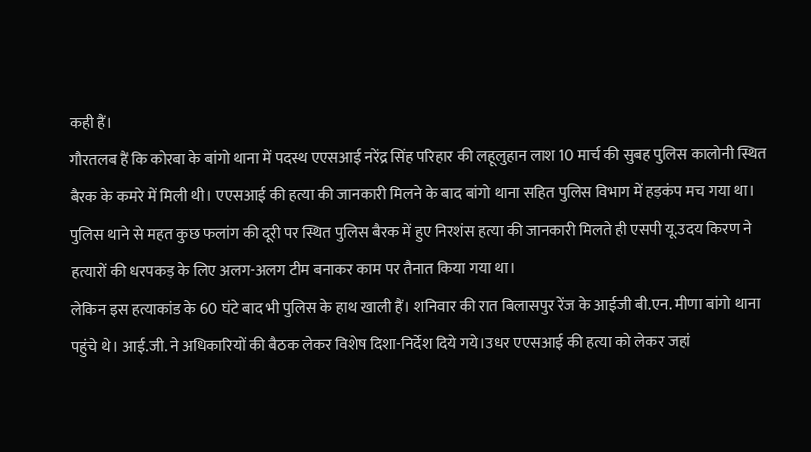कही हैं।
गौरतलब हैं कि कोरबा के बांगो थाना में पदस्थ एएसआई नरेंद्र सिंह परिहार की लहूलुहान लाश 10 मार्च की सुबह पुलिस कालोनी स्थित बैरक के कमरे में मिली थी। एएसआई की हत्या की जानकारी मिलने के बाद बांगो थाना सहित पुलिस विभाग में हड़कंप मच गया था। पुलिस थाने से महत कुछ फलांग की दूरी पर स्थित पुलिस बैरक में हुए निरशंस हत्या की जानकारी मिलते ही एसपी यू.उदय किरण ने हत्यारों की धरपकड़ के लिए अलग-अलग टीम बनाकर काम पर तैनात किया गया था।
लेकिन इस हत्याकांड के 60 घंटे बाद भी पुलिस के हाथ खाली हैं। शनिवार की रात बिलासपुर रेंज के आईजी बी.एन. मीणा बांगो थाना पहुंचे थे। आई.जी. ने अधिकारियों की बैठक लेकर विशेष दिशा-निर्देश दिये गये।उधर एएसआई की हत्या को लेकर जहां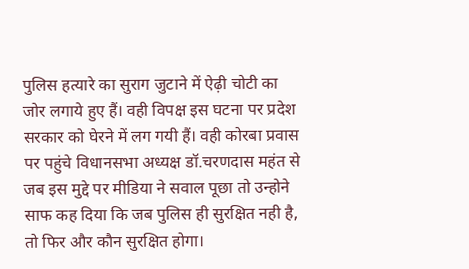पुलिस हत्यारे का सुराग जुटाने में ऐढ़ी चोटी का जोर लगाये हुए हैं। वही विपक्ष इस घटना पर प्रदेश सरकार को घेरने में लग गयी हैं। वही कोरबा प्रवास पर पहुंचे विधानसभा अध्यक्ष डॉ.चरणदास महंत से जब इस मुद्दे पर मीडिया ने सवाल पूछा तो उन्होने साफ कह दिया कि जब पुलिस ही सुरक्षित नही है, तो फिर और कौन सुरक्षित होगा।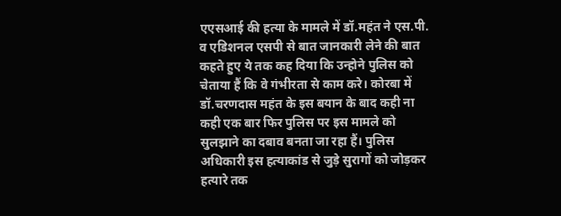एएसआई की हत्या के मामले में डॉ.महंत ने एस.पी. व एडिशनल एसपी से बात जानकारी लेने की बात कहते हुए ये तक कह दिया कि उन्होने पुलिस को चेताया हैं कि वे गंभीरता से काम करे। कोरबा में डॉ.चरणदास महंत के इस बयान के बाद कही ना कही एक बार फिर पुलिस पर इस मामले को सुलझाने का दबाव बनता जा रहा हैं। पुलिस अधिकारी इस हत्याकांड से जुड़े सुरागों को जोड़कर हत्यारे तक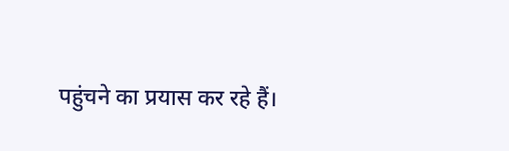पहुंचने का प्रयास कर रहे हैं।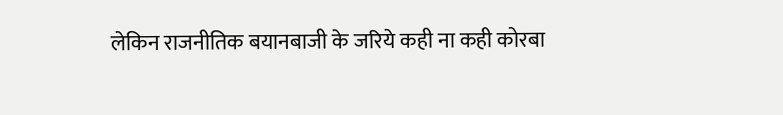लेकिन राजनीतिक बयानबाजी के जरिये कही ना कही कोरबा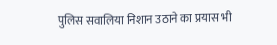पुलिस सवालिया निशान उठाने का प्रयास भी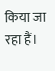किया जा रहा हैं।